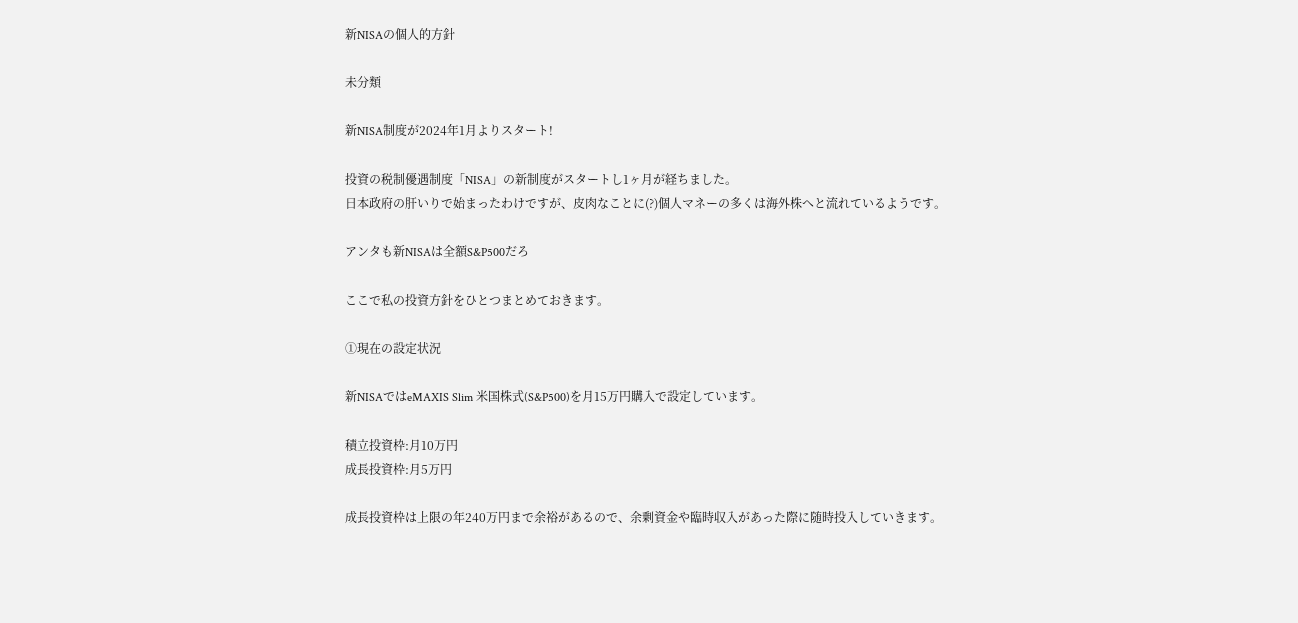新NISAの個人的方針

未分類

新NISA制度が2024年1月よりスタート!

投資の税制優遇制度「NISA」の新制度がスタートし1ヶ月が経ちました。
日本政府の肝いりで始まったわけですが、皮肉なことに(?)個人マネーの多くは海外株へと流れているようです。

アンタも新NISAは全額S&P500だろ

ここで私の投資方針をひとつまとめておきます。

①現在の設定状況

新NISAではeMAXIS Slim 米国株式(S&P500)を月15万円購入で設定しています。

積立投資枠:月10万円
成長投資枠:月5万円

成長投資枠は上限の年240万円まで余裕があるので、余剰資金や臨時収入があった際に随時投入していきます。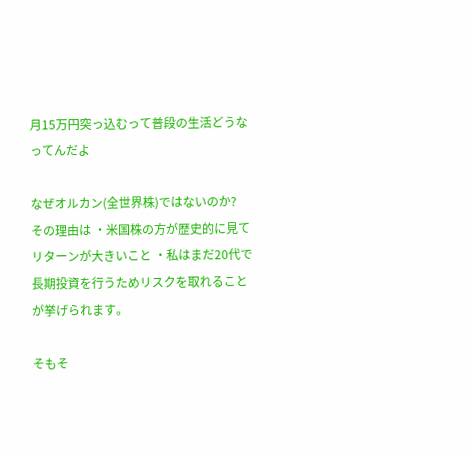月15万円突っ込むって普段の生活どうなってんだよ

なぜオルカン(全世界株)ではないのか?
その理由は ・米国株の方が歴史的に見てリターンが大きいこと ・私はまだ20代で長期投資を行うためリスクを取れること が挙げられます。

そもそ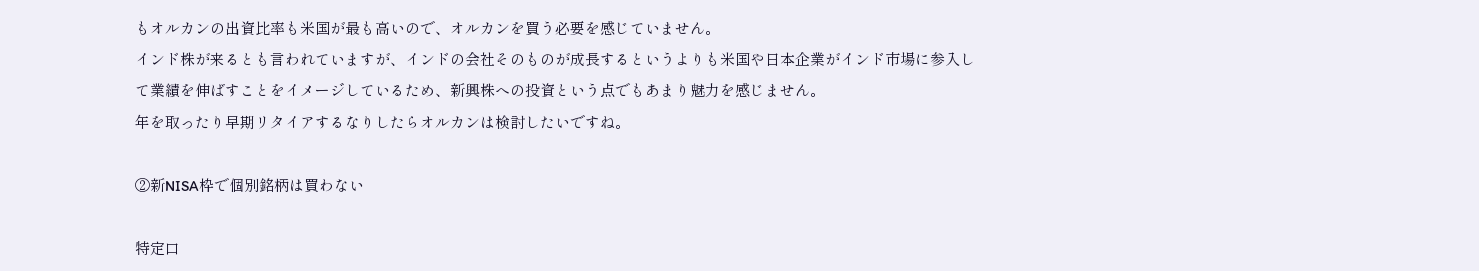もオルカンの出資比率も米国が最も高いので、オルカンを買う必要を感じていません。
インド株が来るとも言われていますが、インドの会社そのものが成長するというよりも米国や日本企業がインド市場に参入して業績を伸ばすことをイメージしているため、新興株への投資という点でもあまり魅力を感じません。
年を取ったり早期リタイアするなりしたらオルカンは検討したいですね。

②新NISA枠で個別銘柄は買わない

特定口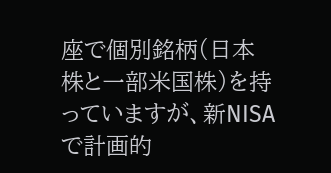座で個別銘柄(日本株と一部米国株)を持っていますが、新NISAで計画的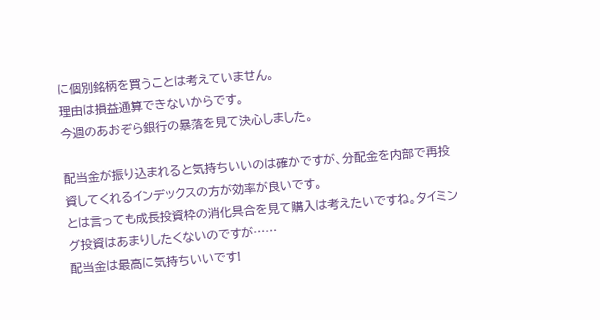に個別銘柄を買うことは考えていません。
理由は損益通算できないからです。
今週のあおぞら銀行の暴落を見て決心しました。

配当金が振り込まれると気持ちいいのは確かですが、分配金を内部で再投資してくれるインデックスの方が効率が良いです。
とは言っても成長投資枠の消化具合を見て購入は考えたいですね。タイミング投資はあまりしたくないのですが……
配当金は最高に気持ちいいです!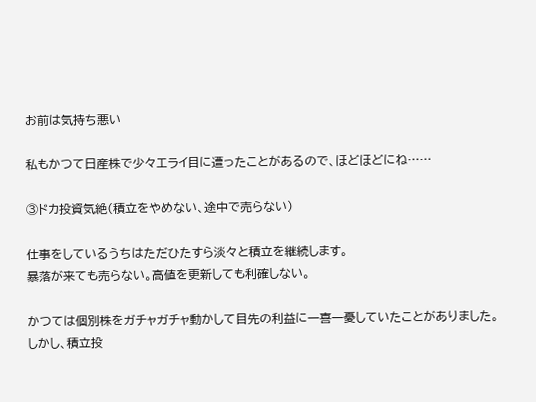お前は気持ち悪い

私もかつて日産株で少々エライ目に遭ったことがあるので、ほどほどにね……

③ドカ投資気絶(積立をやめない、途中で売らない)

仕事をしているうちはただひたすら淡々と積立を継続します。
暴落が来ても売らない。高値を更新しても利確しない。

かつては個別株をガチャガチャ動かして目先の利益に一喜一憂していたことがありました。
しかし、積立投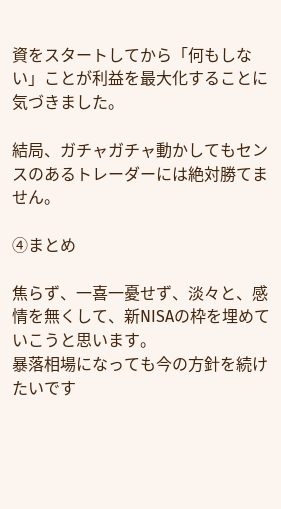資をスタートしてから「何もしない」ことが利益を最大化することに気づきました。

結局、ガチャガチャ動かしてもセンスのあるトレーダーには絶対勝てません。

④まとめ

焦らず、一喜一憂せず、淡々と、感情を無くして、新NISAの枠を埋めていこうと思います。
暴落相場になっても今の方針を続けたいです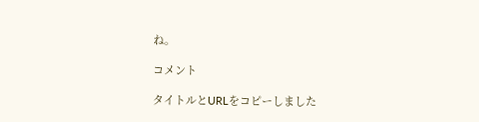ね。

コメント

タイトルとURLをコピーしました